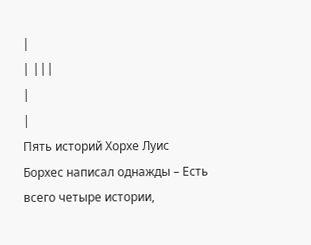|
| |||
|
|
Пять историй Хорхе Луис Борхес написал однажды – Есть всего четыре истории,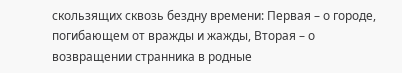скользящих сквозь бездну времени: Первая – о городе, погибающем от вражды и жажды, Вторая – о возвращении странника в родные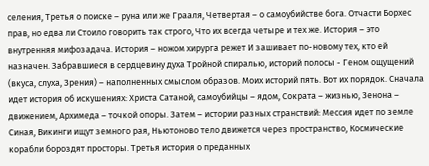селения, Третья о поиске – руна или же Грааля, Четвертая – о самоубийстве бога. Отчасти Борхес прав, но едва ли Стоило говорить так строго, Что их всегда четыре и тех же. История – это внутренняя мифозадача. История – ножом хирурга режет И зашивает по-новому тех, кто ей назначен. Забравшиеся в сердцевину духа Тройной спиралью, историй полосы - Геном ощущений (вкуса, слуха, Зрения) – наполненных смыслом образов. Моих историй пять. Вот их порядок. Сначала идет история об искушениях: Христа Сатаной, самоубийцы – ядом, Сократа – жизнью, Зенона – движением, Архимеда – точкой опоры. Затем – истории разных странствий: Мессия идет по земле Синая, Викинги ищут земного рая, Ньютоново тело движется через пространство, Космические корабли бороздят просторы. Третья история о преданных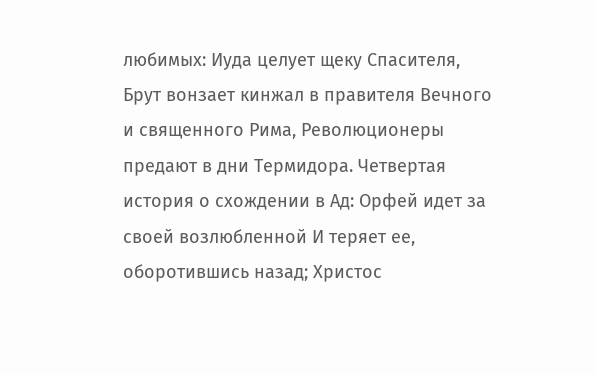любимых: Иуда целует щеку Спасителя, Брут вонзает кинжал в правителя Вечного и священного Рима, Революционеры предают в дни Термидора. Четвертая история о схождении в Ад: Орфей идет за своей возлюбленной И теряет ее, оборотившись назад; Христос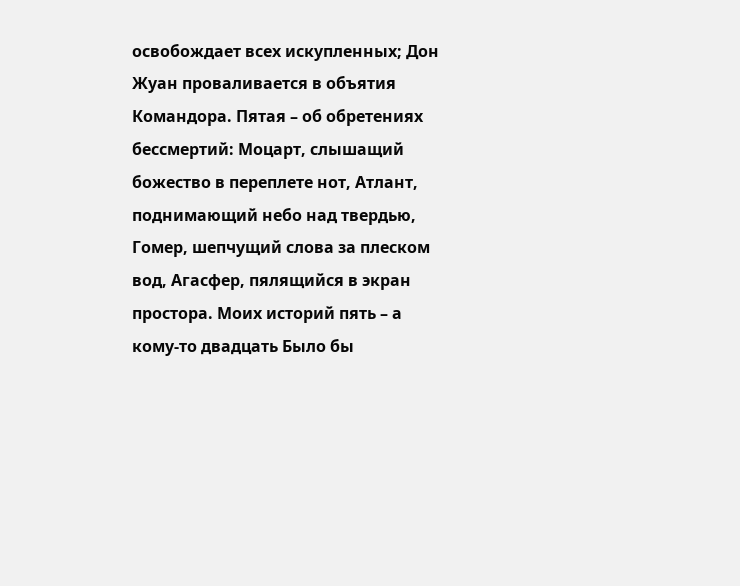освобождает всех искупленных; Дон Жуан проваливается в объятия Командора. Пятая – об обретениях бессмертий: Моцарт, слышащий божество в переплете нот, Атлант, поднимающий небо над твердью, Гомер, шепчущий слова за плеском вод, Агасфер, пялящийся в экран простора. Моих историй пять – а кому-то двадцать Было бы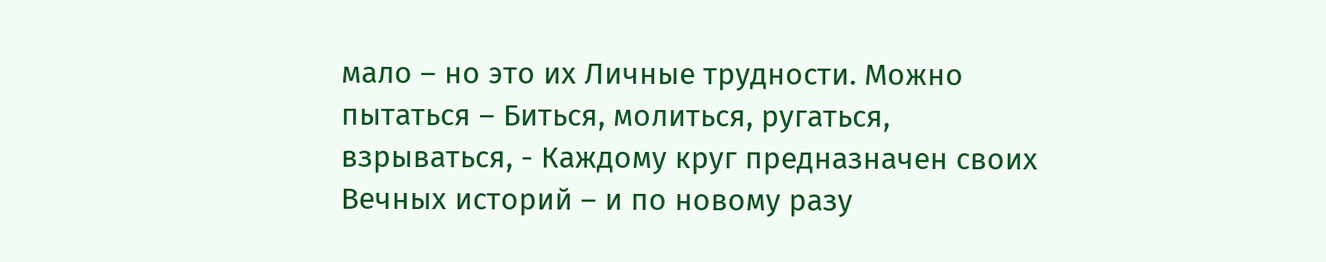мало – но это их Личные трудности. Можно пытаться – Биться, молиться, ругаться, взрываться, - Каждому круг предназначен своих Вечных историй – и по новому разу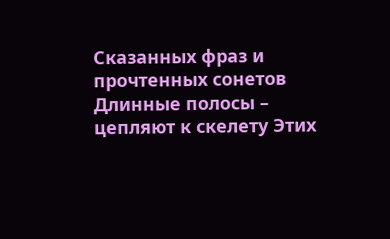Сказанных фраз и прочтенных сонетов Длинные полосы – цепляют к скелету Этих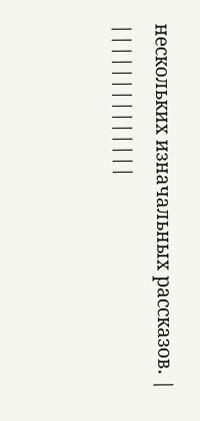нескольких изначальных рассказов. |
||||||||||||||